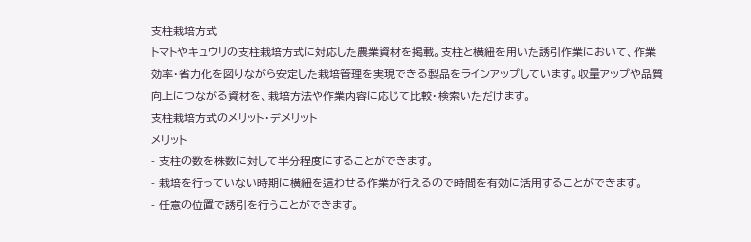支柱栽培方式
トマトやキュウリの支柱栽培方式に対応した農業資材を掲載。支柱と横紐を用いた誘引作業において、作業効率・省力化を図りながら安定した栽培管理を実現できる製品をラインアップしています。収量アップや品質向上につながる資材を、栽培方法や作業内容に応じて比較・検索いただけます。
支柱栽培方式のメリット・デメリット
メリット
- 支柱の数を株数に対して半分程度にすることができます。
- 栽培を行っていない時期に横紐を這わせる作業が行えるので時間を有効に活用することができます。
- 任意の位置で誘引を行うことができます。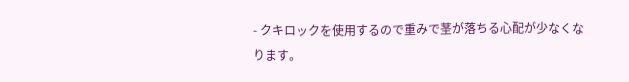- クキロックを使用するので重みで茎が落ちる心配が少なくなります。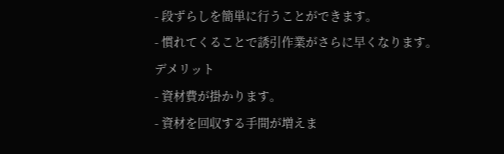- 段ずらしを簡単に行うことができます。
- 慣れてくることで誘引作業がさらに早くなります。
デメリット
- 資材費が掛かります。
- 資材を回収する手間が増えま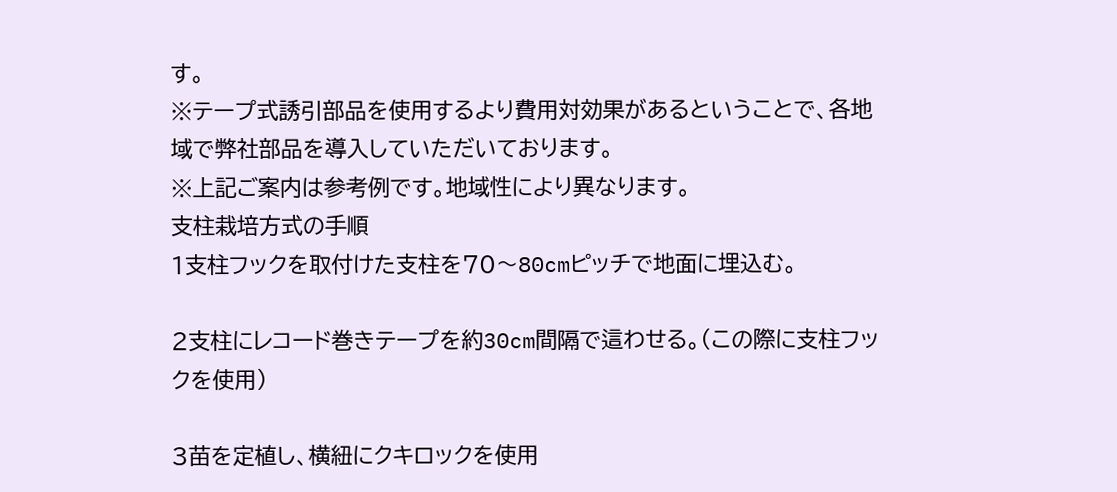す。
※テープ式誘引部品を使用するより費用対効果があるということで、各地域で弊社部品を導入していただいております。
※上記ご案内は参考例です。地域性により異なります。
支柱栽培方式の手順
1支柱フックを取付けた支柱を70〜80cmピッチで地面に埋込む。

2支柱にレコード巻きテープを約30cm間隔で這わせる。(この際に支柱フックを使用)

3苗を定植し、横紐にクキロックを使用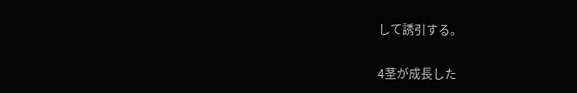して誘引する。

4茎が成長した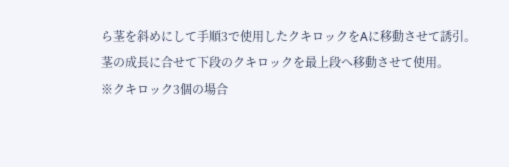ら茎を斜めにして手順3で使用したクキロックをAに移動させて誘引。
茎の成長に合せて下段のクキロックを最上段へ移動させて使用。
※クキロック3個の場合